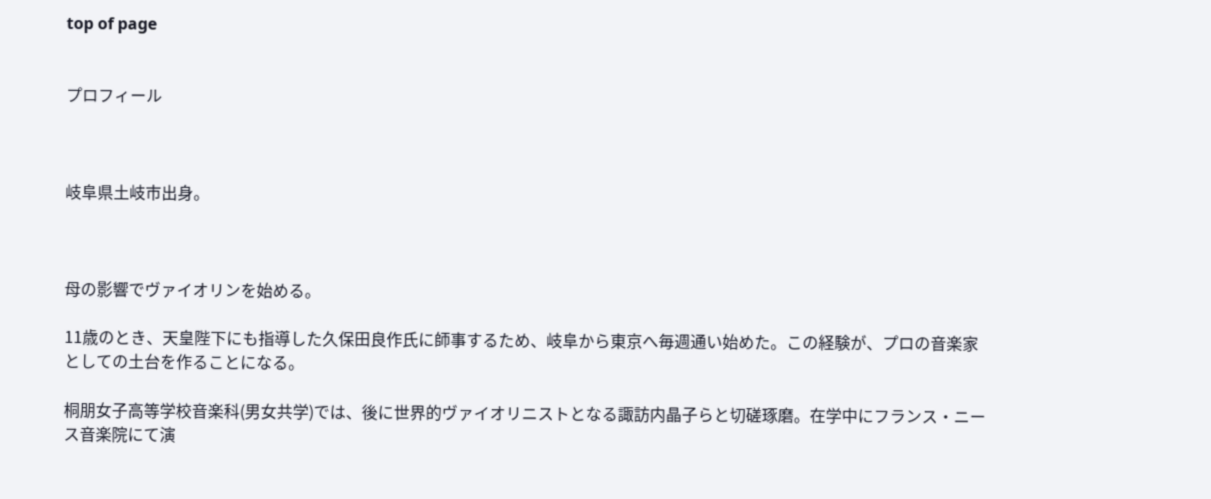top of page


プロフィール



岐阜県土岐市出身。



母の影響でヴァイオリンを始める。

11歳のとき、天皇陛下にも指導した久保田良作氏に師事するため、岐阜から東京へ毎週通い始めた。この経験が、プロの音楽家としての土台を作ることになる。

桐朋女子高等学校音楽科(男女共学)では、後に世界的ヴァイオリニストとなる諏訪内晶子らと切磋琢磨。在学中にフランス・ニース音楽院にて演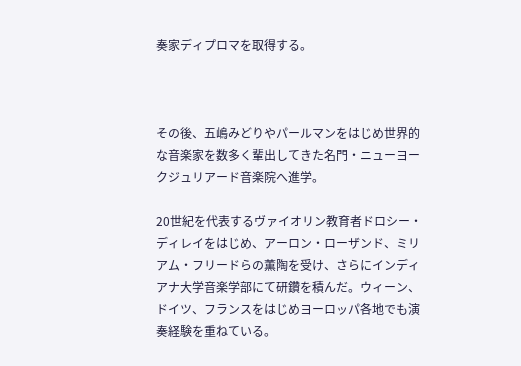奏家ディプロマを取得する。



その後、五嶋みどりやパールマンをはじめ世界的な音楽家を数多く輩出してきた名門・ニューヨークジュリアード音楽院へ進学。

20世紀を代表するヴァイオリン教育者ドロシー・ディレイをはじめ、アーロン・ローザンド、ミリアム・フリードらの薫陶を受け、さらにインディアナ大学音楽学部にて研鑽を積んだ。ウィーン、ドイツ、フランスをはじめヨーロッパ各地でも演奏経験を重ねている。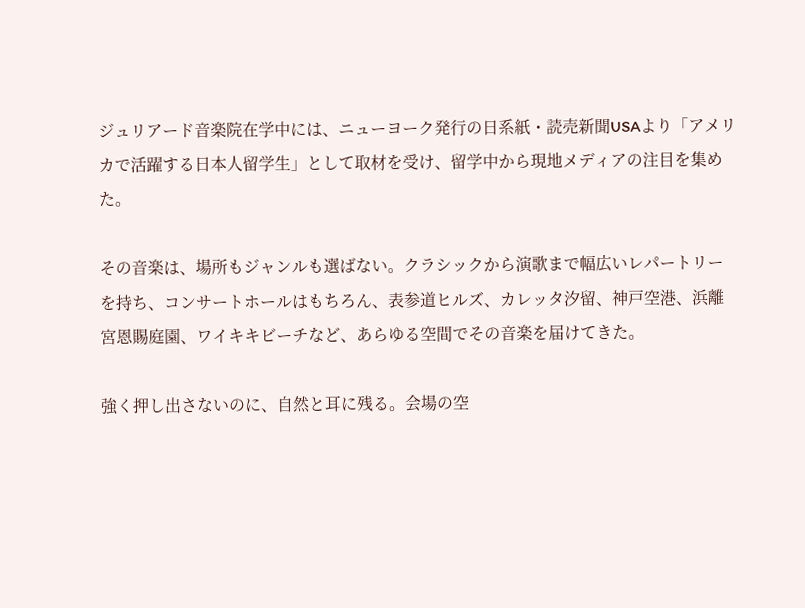ジュリアード音楽院在学中には、ニューヨーク発行の日系紙・読売新聞USAより「アメリカで活躍する日本人留学生」として取材を受け、留学中から現地メディアの注目を集めた。

その音楽は、場所もジャンルも選ばない。クラシックから演歌まで幅広いレパートリーを持ち、コンサートホールはもちろん、表参道ヒルズ、カレッタ汐留、神戸空港、浜離宮恩賜庭園、ワイキキビーチなど、あらゆる空間でその音楽を届けてきた。

強く押し出さないのに、自然と耳に残る。会場の空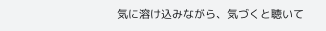気に溶け込みながら、気づくと聴いて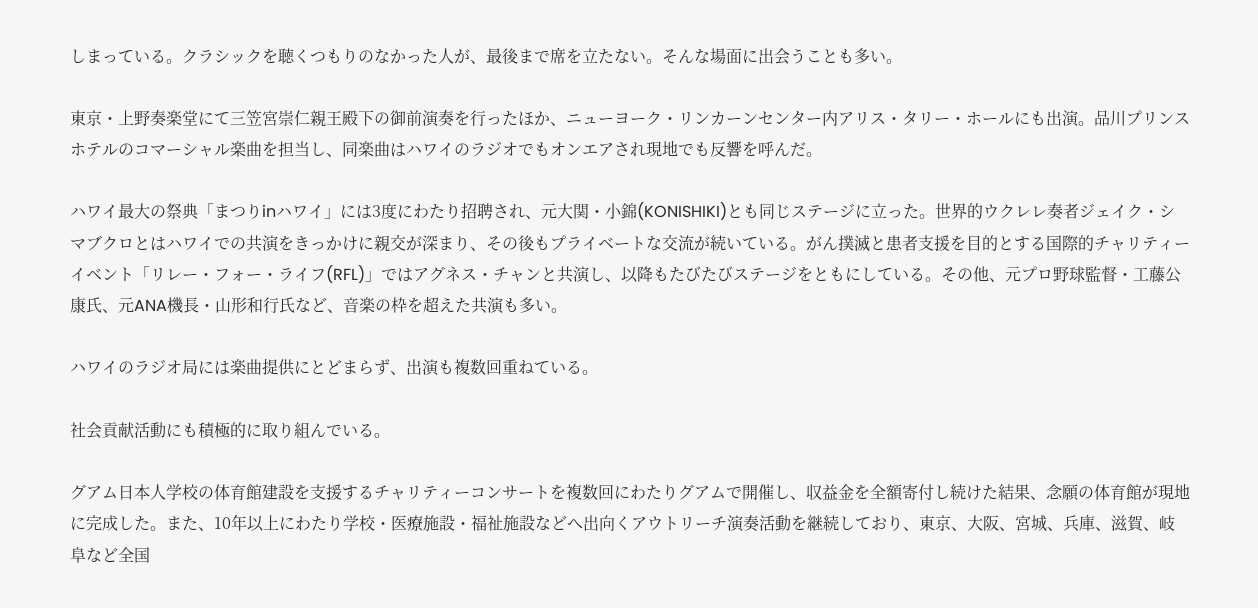しまっている。クラシックを聴くつもりのなかった人が、最後まで席を立たない。そんな場面に出会うことも多い。

東京・上野奏楽堂にて三笠宮崇仁親王殿下の御前演奏を行ったほか、ニューヨーク・リンカーンセンター内アリス・タリー・ホールにも出演。品川プリンスホテルのコマーシャル楽曲を担当し、同楽曲はハワイのラジオでもオンエアされ現地でも反響を呼んだ。

ハワイ最大の祭典「まつりinハワイ」には3度にわたり招聘され、元大関・小錦(KONISHIKI)とも同じステージに立った。世界的ウクレレ奏者ジェイク・シマブクロとはハワイでの共演をきっかけに親交が深まり、その後もプライベートな交流が続いている。がん撲滅と患者支援を目的とする国際的チャリティーイベント「リレー・フォー・ライフ(RFL)」ではアグネス・チャンと共演し、以降もたびたびステージをともにしている。その他、元プロ野球監督・工藤公康氏、元ANA機長・山形和行氏など、音楽の枠を超えた共演も多い。

ハワイのラジオ局には楽曲提供にとどまらず、出演も複数回重ねている。

社会貢献活動にも積極的に取り組んでいる。

グアム日本人学校の体育館建設を支援するチャリティーコンサートを複数回にわたりグアムで開催し、収益金を全額寄付し続けた結果、念願の体育館が現地に完成した。また、10年以上にわたり学校・医療施設・福祉施設などへ出向くアウトリーチ演奏活動を継続しており、東京、大阪、宮城、兵庫、滋賀、岐阜など全国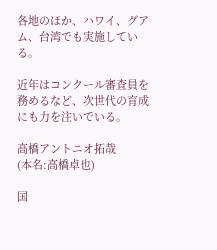各地のほか、ハワイ、グアム、台湾でも実施している。

近年はコンクール審査員を務めるなど、次世代の育成にも力を注いでいる。

高橋アントニオ拓哉
(本名:高橋卓也)

国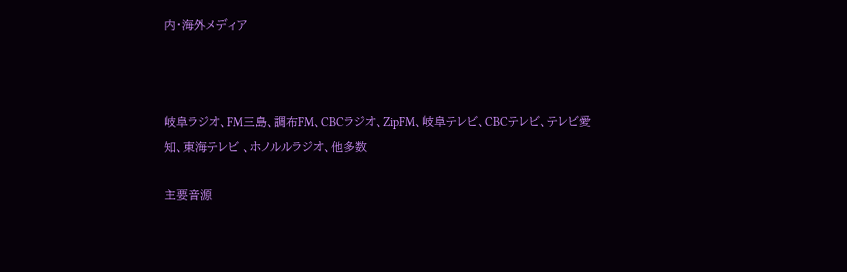内・海外メディア



岐阜ラジオ、FM三島、調布FM、CBCラジオ、ZipFM、岐阜テレビ、CBCテレビ、テレビ愛知、東海テレビ 、ホノルルラジオ、他多数

主要音源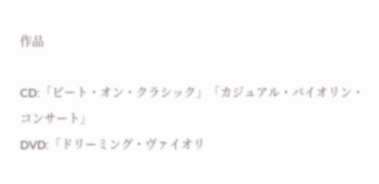作品

CD:「ビート・オン・クラシック」「カジュアル・バイオリン・コンサート」
DVD:「ドリーミング・ヴァイオリ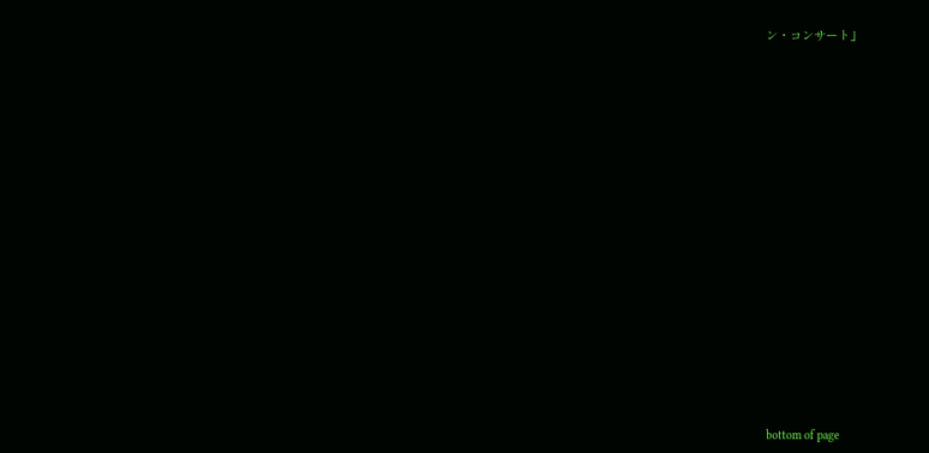ン・コンサート」


















bottom of page